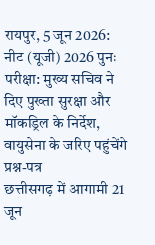रायपुर, 5 जून 2026: नीट (यूजी) 2026 पुनः परीक्षा: मुख्य सचिव ने दिए पुख्ता सुरक्षा और मॉकड्रिल के निर्देश, वायुसेना के जरिए पहुंचेंगे प्रश्न-पत्र
छत्तीसगढ़ में आगामी 21 जून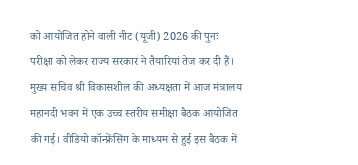को आयोजित होने वाली नीट (यूजी) 2026 की पुनः परीक्षा को लेकर राज्य सरकार ने तैयारियां तेज कर दी हैं। मुख्य सचिव श्री विकासशील की अध्यक्षता में आज मंत्रालय महानदी भवन में एक उच्च स्तरीय समीक्षा बैठक आयोजित की गई। वीडियो कॉन्फ्रेंसिंग के माध्यम से हुई इस बैठक में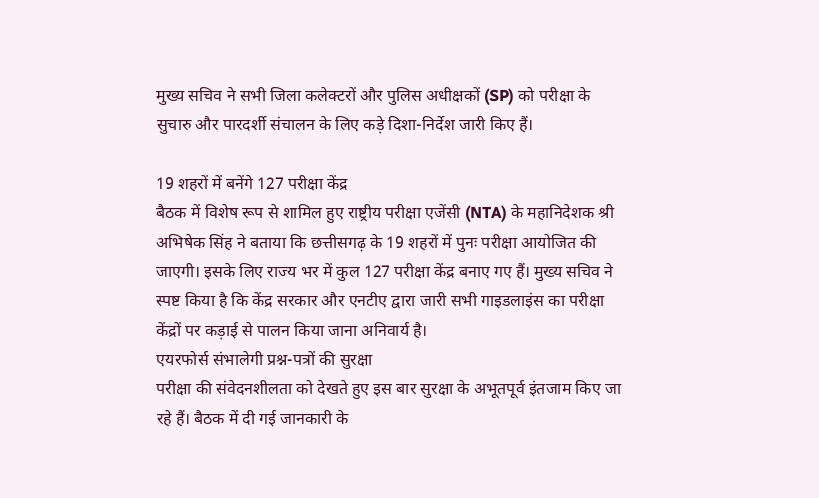मुख्य सचिव ने सभी जिला कलेक्टरों और पुलिस अधीक्षकों (SP) को परीक्षा के सुचारु और पारदर्शी संचालन के लिए कड़े दिशा-निर्देश जारी किए हैं।

19 शहरों में बनेंगे 127 परीक्षा केंद्र
बैठक में विशेष रूप से शामिल हुए राष्ट्रीय परीक्षा एजेंसी (NTA) के महानिदेशक श्री अभिषेक सिंह ने बताया कि छत्तीसगढ़ के 19 शहरों में पुनः परीक्षा आयोजित की जाएगी। इसके लिए राज्य भर में कुल 127 परीक्षा केंद्र बनाए गए हैं। मुख्य सचिव ने स्पष्ट किया है कि केंद्र सरकार और एनटीए द्वारा जारी सभी गाइडलाइंस का परीक्षा केंद्रों पर कड़ाई से पालन किया जाना अनिवार्य है।
एयरफोर्स संभालेगी प्रश्न-पत्रों की सुरक्षा
परीक्षा की संवेदनशीलता को देखते हुए इस बार सुरक्षा के अभूतपूर्व इंतजाम किए जा रहे हैं। बैठक में दी गई जानकारी के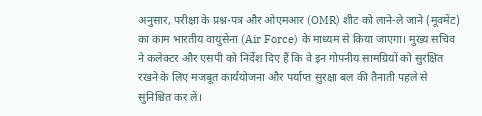अनुसार, परीक्षा के प्रश्न-पत्र और ओएमआर (OMR) शीट को लाने-ले जाने (मूवमेंट) का काम भारतीय वायुसेना (Air Force) के माध्यम से किया जाएगा। मुख्य सचिव ने कलेक्टर और एसपी को निर्देश दिए हैं कि वे इन गोपनीय सामग्रियों को सुरक्षित रखने के लिए मजबूत कार्ययोजना और पर्याप्त सुरक्षा बल की तैनाती पहले से सुनिश्चित कर लें।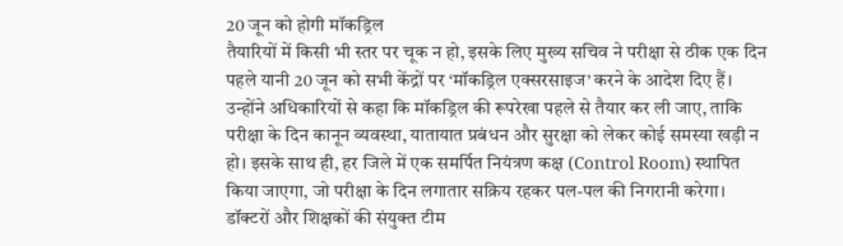20 जून को होगी मॉकड्रिल
तैयारियों में किसी भी स्तर पर चूक न हो, इसके लिए मुख्य सचिव ने परीक्षा से ठीक एक दिन पहले यानी 20 जून को सभी केंद्रों पर ‘मॉकड्रिल एक्सरसाइज’ करने के आदेश दिए हैं। उन्होंने अधिकारियों से कहा कि मॉकड्रिल की रूपरेखा पहले से तैयार कर ली जाए, ताकि परीक्षा के दिन कानून व्यवस्था, यातायात प्रबंधन और सुरक्षा को लेकर कोई समस्या खड़ी न हो। इसके साथ ही, हर जिले में एक समर्पित नियंत्रण कक्ष (Control Room) स्थापित किया जाएगा, जो परीक्षा के दिन लगातार सक्रिय रहकर पल-पल की निगरानी करेगा।
डॉक्टरों और शिक्षकों की संयुक्त टीम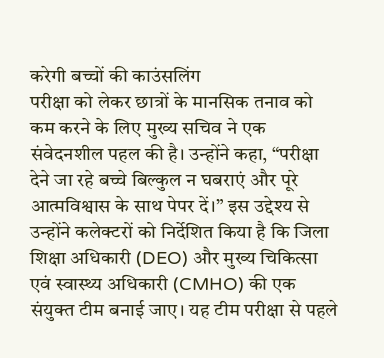करेगी बच्चों की काउंसलिंग
परीक्षा को लेकर छात्रों के मानसिक तनाव को कम करने के लिए मुख्य सचिव ने एक संवेदनशील पहल की है। उन्होंने कहा, “परीक्षा देने जा रहे बच्चे बिल्कुल न घबराएं और पूरे आत्मविश्वास के साथ पेपर दें।” इस उद्देश्य से उन्होंने कलेक्टरों को निर्देशित किया है कि जिला शिक्षा अधिकारी (DEO) और मुख्य चिकित्सा एवं स्वास्थ्य अधिकारी (CMHO) की एक संयुक्त टीम बनाई जाए। यह टीम परीक्षा से पहले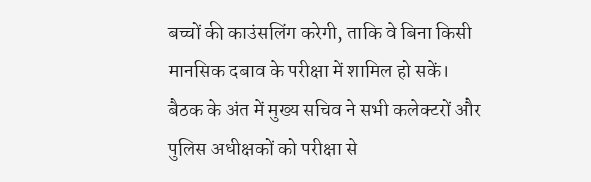बच्चों की काउंसलिंग करेगी, ताकि वे बिना किसी मानसिक दबाव के परीक्षा में शामिल हो सकें।
बैठक के अंत में मुख्य सचिव ने सभी कलेक्टरों और पुलिस अधीक्षकों को परीक्षा से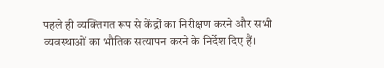पहले ही व्यक्तिगत रूप से केंद्रों का निरीक्षण करने और सभी व्यवस्थाओं का भौतिक सत्यापन करने के निर्देश दिए हैं।